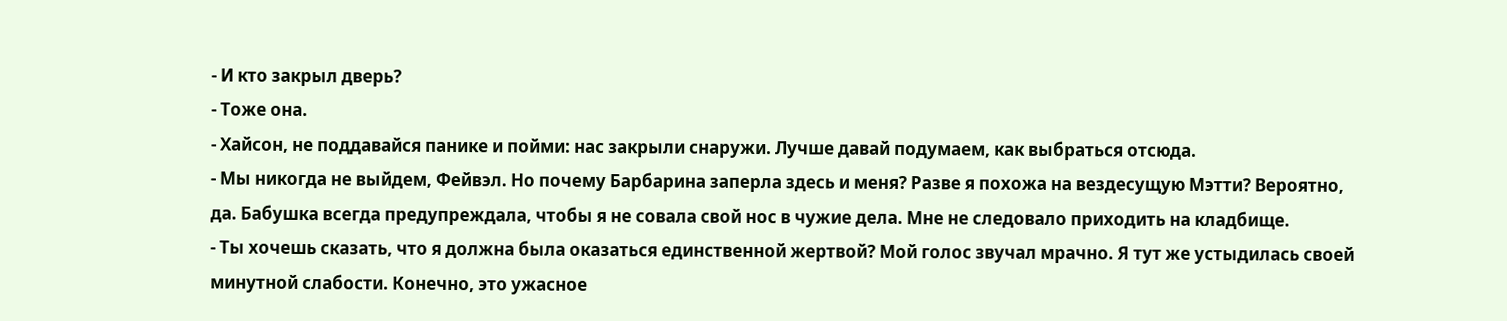- И кто закрыл дверь?
- Тоже она.
- Хайсон, не поддавайся панике и пойми: нас закрыли снаружи. Лучше давай подумаем, как выбраться отсюда.
- Мы никогда не выйдем, Фейвэл. Но почему Барбарина заперла здесь и меня? Разве я похожа на вездесущую Мэтти? Вероятно, да. Бабушка всегда предупреждала, чтобы я не совала свой нос в чужие дела. Мне не следовало приходить на кладбище.
- Ты хочешь сказать, что я должна была оказаться единственной жертвой? Мой голос звучал мрачно. Я тут же устыдилась своей минутной слабости. Конечно, это ужасное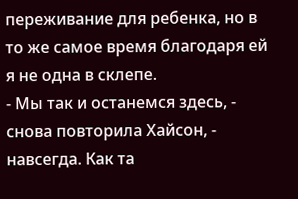переживание для ребенка, но в то же самое время благодаря ей я не одна в склепе.
- Мы так и останемся здесь, - снова повторила Хайсон, - навсегда. Как та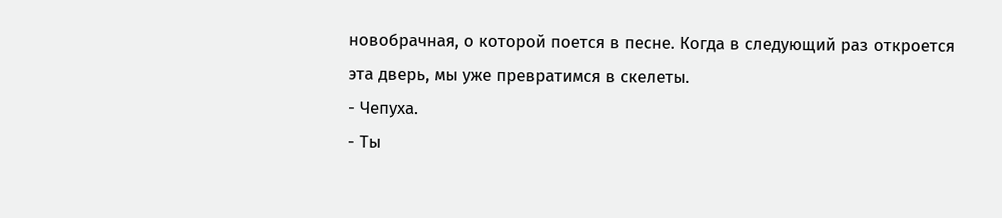новобрачная, о которой поется в песне. Когда в следующий раз откроется эта дверь, мы уже превратимся в скелеты.
- Чепуха.
- Ты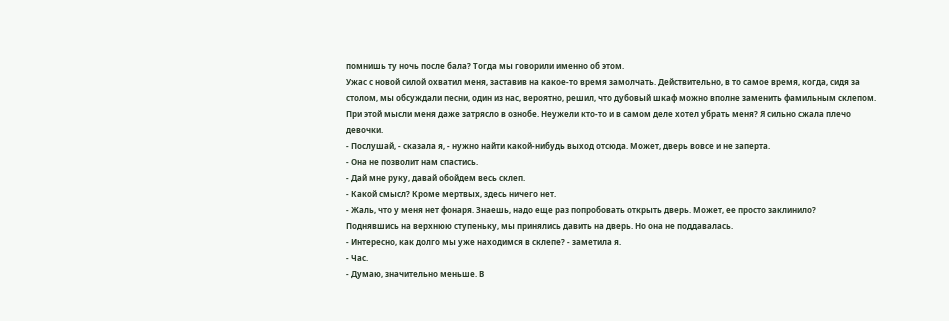помнишь ту ночь после бала? Тогда мы говорили именно об этом.
Ужас с новой силой охватил меня, заставив на какое-то время замолчать. Действительно, в то самое время, когда, сидя за столом, мы обсуждали песни, один из нас, вероятно, решил, что дубовый шкаф можно вполне заменить фамильным склепом. При этой мысли меня даже затрясло в ознобе. Неужели кто-то и в самом деле хотел убрать меня? Я сильно сжала плечо девочки.
- Послушай, - сказала я, - нужно найти какой-нибудь выход отсюда. Может, дверь вовсе и не заперта.
- Она не позволит нам спастись.
- Дай мне руку, давай обойдем весь склеп.
- Какой смысл? Кроме мертвых, здесь ничего нет.
- Жаль, что у меня нет фонаря. Знаешь, надо еще раз попробовать открыть дверь. Может, ее просто заклинило?
Поднявшись на верхнюю ступеньку, мы принялись давить на дверь. Но она не поддавалась.
- Интересно, как долго мы уже находимся в склепе? - заметила я.
- Час.
- Думаю, значительно меньше. В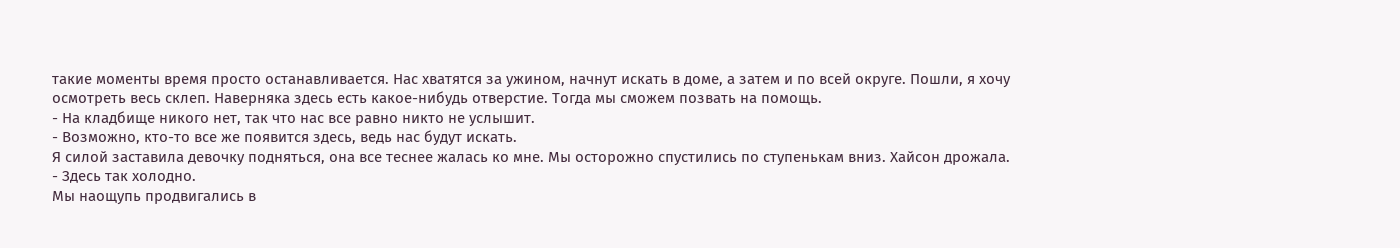такие моменты время просто останавливается. Нас хватятся за ужином, начнут искать в доме, а затем и по всей округе. Пошли, я хочу осмотреть весь склеп. Наверняка здесь есть какое-нибудь отверстие. Тогда мы сможем позвать на помощь.
- На кладбище никого нет, так что нас все равно никто не услышит.
- Возможно, кто-то все же появится здесь, ведь нас будут искать.
Я силой заставила девочку подняться, она все теснее жалась ко мне. Мы осторожно спустились по ступенькам вниз. Хайсон дрожала.
- Здесь так холодно.
Мы наощупь продвигались в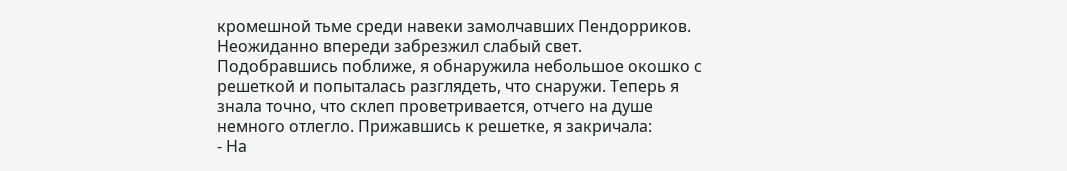кромешной тьме среди навеки замолчавших Пендорриков. Неожиданно впереди забрезжил слабый свет. Подобравшись поближе, я обнаружила небольшое окошко с решеткой и попыталась разглядеть, что снаружи. Теперь я знала точно, что склеп проветривается, отчего на душе немного отлегло. Прижавшись к решетке, я закричала:
- На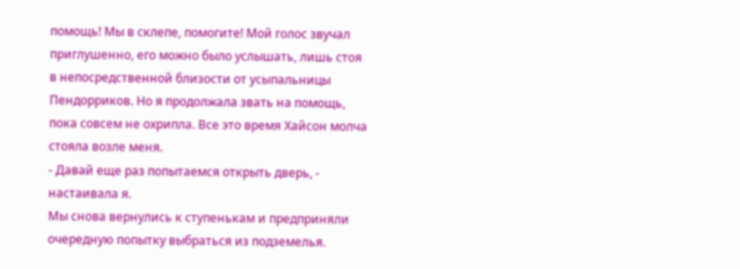помощь! Мы в склепе, помогите! Мой голос звучал приглушенно, его можно было услышать, лишь стоя в непосредственной близости от усыпальницы Пендорриков. Но я продолжала звать на помощь, пока совсем не охрипла. Все это время Хайсон молча стояла возле меня.
- Давай еще раз попытаемся открыть дверь, - настаивала я.
Мы снова вернулись к ступенькам и предприняли очередную попытку выбраться из подземелья.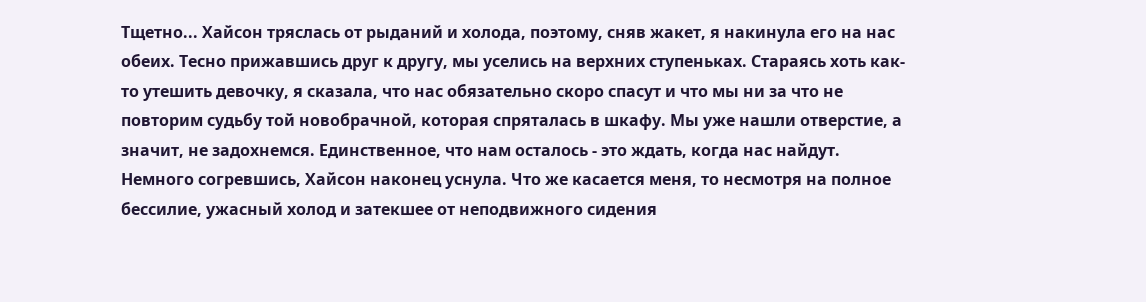Тщетно... Хайсон тряслась от рыданий и холода, поэтому, сняв жакет, я накинула его на нас обеих. Тесно прижавшись друг к другу, мы уселись на верхних ступеньках. Стараясь хоть как-то утешить девочку, я сказала, что нас обязательно скоро спасут и что мы ни за что не повторим судьбу той новобрачной, которая спряталась в шкафу. Мы уже нашли отверстие, а значит, не задохнемся. Единственное, что нам осталось - это ждать, когда нас найдут.
Немного согревшись, Хайсон наконец уснула. Что же касается меня, то несмотря на полное бессилие, ужасный холод и затекшее от неподвижного сидения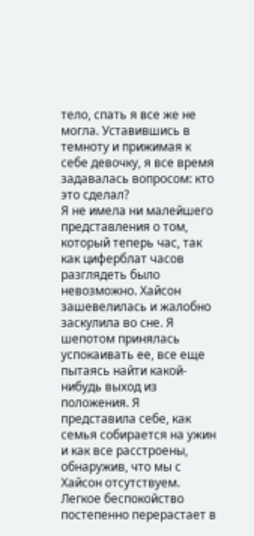тело, спать я все же не могла. Уставившись в темноту и прижимая к себе девочку, я все время задавалась вопросом: кто это сделал?
Я не имела ни малейшего представления о том, который теперь час, так как циферблат часов разглядеть было невозможно. Хайсон зашевелилась и жалобно заскулила во сне. Я шепотом принялась успокаивать ее, все еще пытаясь найти какой-нибудь выход из положения. Я представила себе, как семья собирается на ужин и как все расстроены, обнаружив, что мы с Хайсон отсутствуем. Легкое беспокойство постепенно перерастает в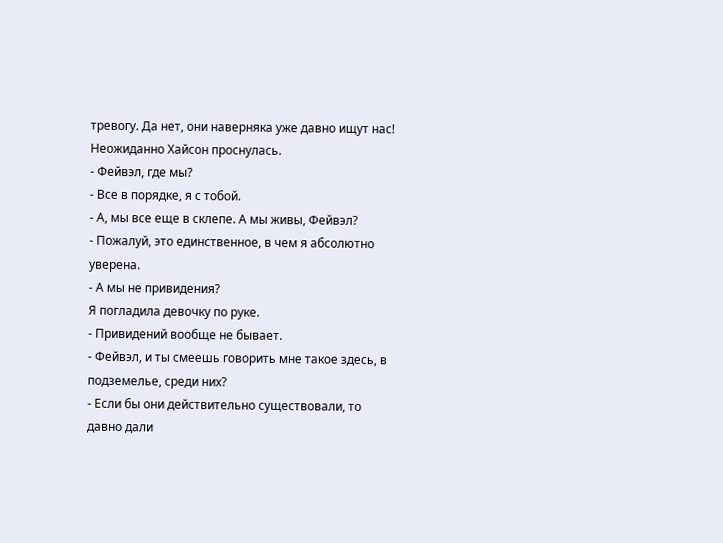тревогу. Да нет, они наверняка уже давно ищут нас!
Неожиданно Хайсон проснулась.
- Фейвэл, где мы?
- Все в порядке, я с тобой.
- А, мы все еще в склепе. А мы живы, Фейвэл?
- Пожалуй, это единственное, в чем я абсолютно уверена.
- А мы не привидения?
Я погладила девочку по руке.
- Привидений вообще не бывает.
- Фейвэл, и ты смеешь говорить мне такое здесь, в подземелье, среди них?
- Если бы они действительно существовали, то давно дали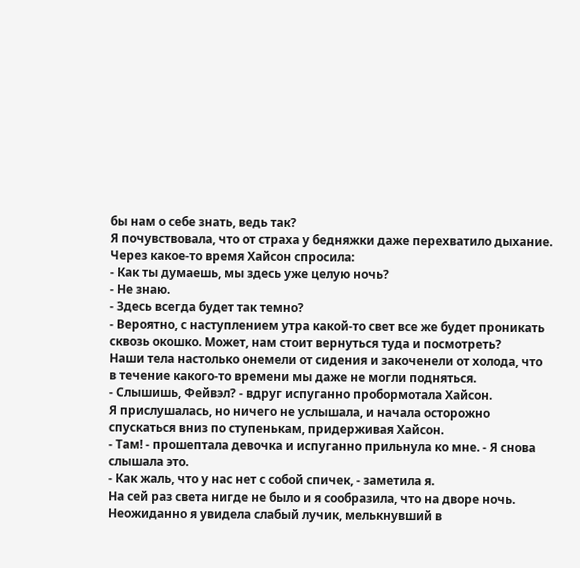бы нам о себе знать, ведь так?
Я почувствовала, что от страха у бедняжки даже перехватило дыхание. Через какое-то время Хайсон спросила:
- Как ты думаешь, мы здесь уже целую ночь?
- Не знаю.
- Здесь всегда будет так темно?
- Вероятно, с наступлением утра какой-то свет все же будет проникать сквозь окошко. Может, нам стоит вернуться туда и посмотреть?
Наши тела настолько онемели от сидения и закоченели от холода, что в течение какого-то времени мы даже не могли подняться.
- Слышишь, Фейвэл? - вдруг испуганно пробормотала Хайсон.
Я прислушалась, но ничего не услышала, и начала осторожно спускаться вниз по ступенькам, придерживая Хайсон.
- Там! - прошептала девочка и испуганно прильнула ко мне. - Я снова слышала это.
- Как жаль, что у нас нет с собой спичек, - заметила я.
На сей раз света нигде не было и я сообразила, что на дворе ночь. Неожиданно я увидела слабый лучик, мелькнувший в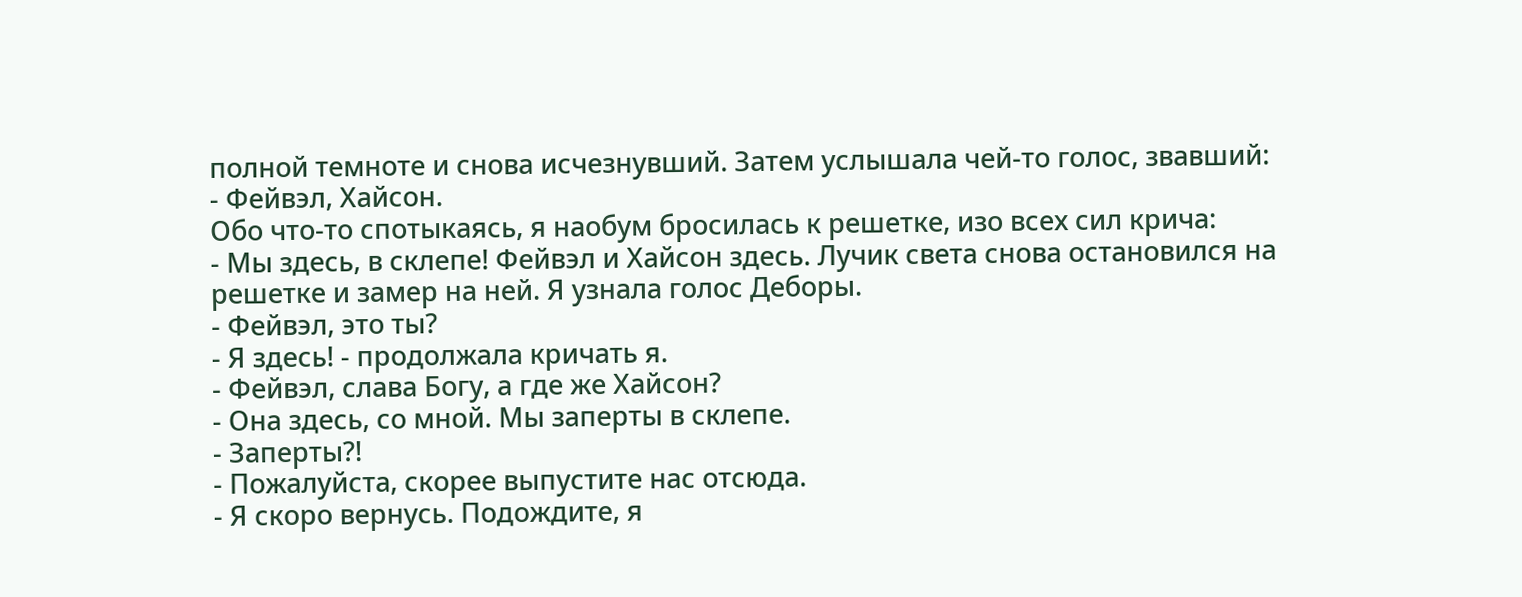полной темноте и снова исчезнувший. Затем услышала чей-то голос, звавший:
- Фейвэл, Хайсон.
Обо что-то спотыкаясь, я наобум бросилась к решетке, изо всех сил крича:
- Мы здесь, в склепе! Фейвэл и Хайсон здесь. Лучик света снова остановился на решетке и замер на ней. Я узнала голос Деборы.
- Фейвэл, это ты?
- Я здесь! - продолжала кричать я.
- Фейвэл, слава Богу, а где же Хайсон?
- Она здесь, со мной. Мы заперты в склепе.
- Заперты?!
- Пожалуйста, скорее выпустите нас отсюда.
- Я скоро вернусь. Подождите, я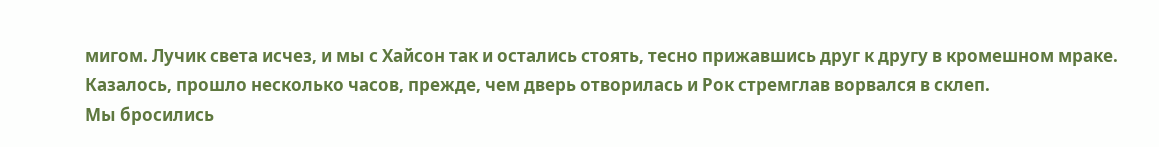мигом. Лучик света исчез, и мы с Хайсон так и остались стоять, тесно прижавшись друг к другу в кромешном мраке.
Казалось, прошло несколько часов, прежде, чем дверь отворилась и Рок стремглав ворвался в склеп.
Мы бросились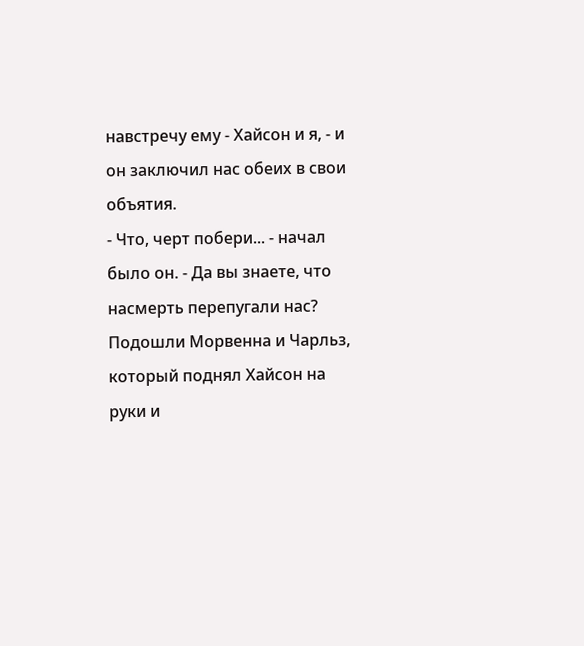навстречу ему - Хайсон и я, - и он заключил нас обеих в свои объятия.
- Что, черт побери... - начал было он. - Да вы знаете, что насмерть перепугали нас?
Подошли Морвенна и Чарльз, который поднял Хайсон на руки и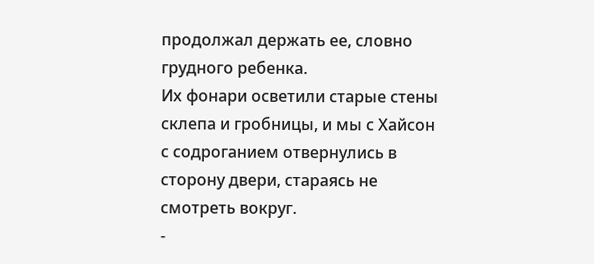продолжал держать ее, словно грудного ребенка.
Их фонари осветили старые стены склепа и гробницы, и мы с Хайсон с содроганием отвернулись в сторону двери, стараясь не смотреть вокруг.
-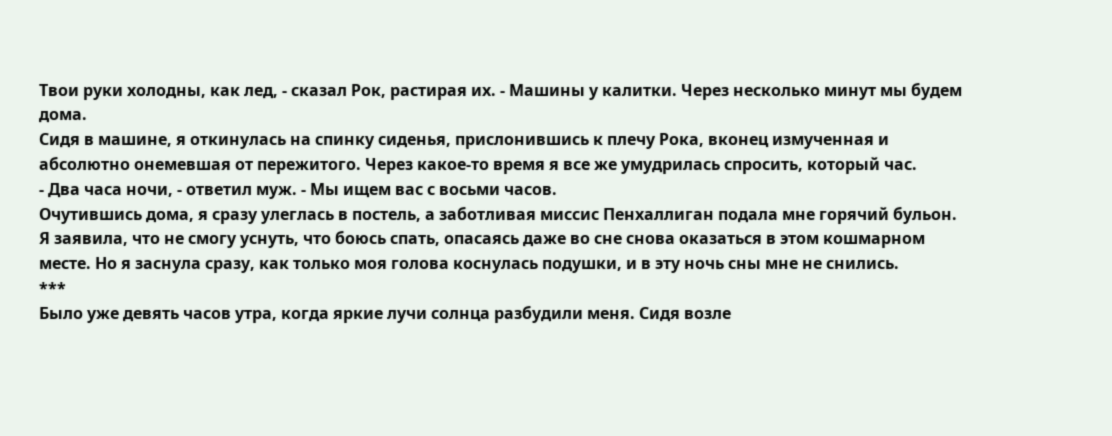Твои руки холодны, как лед, - сказал Рок, растирая их. - Машины у калитки. Через несколько минут мы будем дома.
Сидя в машине, я откинулась на спинку сиденья, прислонившись к плечу Рока, вконец измученная и абсолютно онемевшая от пережитого. Через какое-то время я все же умудрилась спросить, который час.
- Два часа ночи, - ответил муж. - Мы ищем вас с восьми часов.
Очутившись дома, я сразу улеглась в постель, а заботливая миссис Пенхаллиган подала мне горячий бульон. Я заявила, что не смогу уснуть, что боюсь спать, опасаясь даже во сне снова оказаться в этом кошмарном месте. Но я заснула сразу, как только моя голова коснулась подушки, и в эту ночь сны мне не снились.
***
Было уже девять часов утра, когда яркие лучи солнца разбудили меня. Сидя возле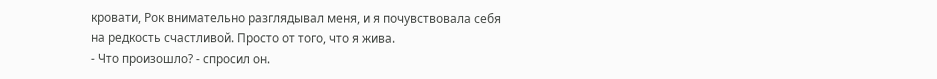кровати, Рок внимательно разглядывал меня, и я почувствовала себя на редкость счастливой. Просто от того, что я жива.
- Что произошло? - спросил он.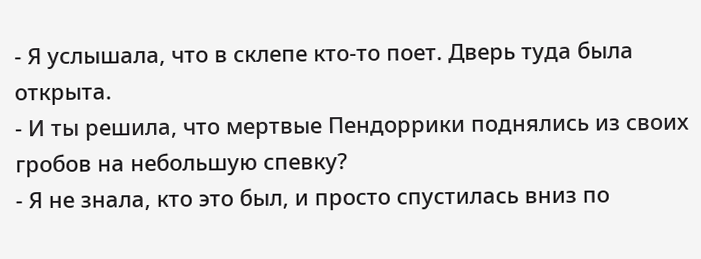- Я услышала, что в склепе кто-то поет. Дверь туда была открыта.
- И ты решила, что мертвые Пендоррики поднялись из своих гробов на небольшую спевку?
- Я не знала, кто это был, и просто спустилась вниз по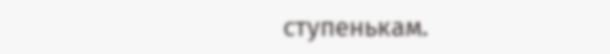ступенькам.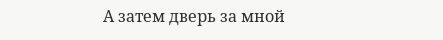А затем дверь за мной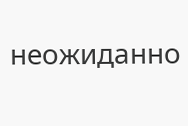неожиданно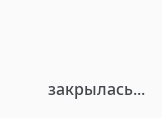закрылась...